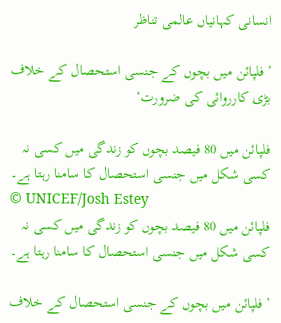انسانی کہانیاں عالمی تناظر

’فلپائن میں بچوں کے جنسی استحصال کے خلاف بڑی کارروائی کی ضرورت‘

فلپائن میں 80 فیصد بچوں کو زندگی میں کسی نہ کسی شکل میں جنسی استحصال کا سامنا رہتا ہے۔
© UNICEF/Josh Estey
فلپائن میں 80 فیصد بچوں کو زندگی میں کسی نہ کسی شکل میں جنسی استحصال کا سامنا رہتا ہے۔

’فلپائن میں بچوں کے جنسی استحصال کے خلاف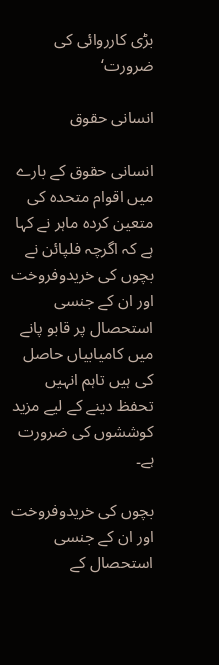بڑی کارروائی کی ضرورت‘

انسانی حقوق

انسانی حقوق کے بارے میں اقوام متحدہ کی متعین کردہ ماہر نے کہا ہے کہ اگرچہ فلپائن نے بچوں کی خریدوفروخت اور ان کے جنسی استحصال پر قابو پانے میں کامیابیاں حاصل کی ہیں تاہم انہیں تحفظ دینے کے لیے مزید کوششوں کی ضرورت ہے۔

بچوں کی خریدوفروخت اور ان کے جنسی استحصال کے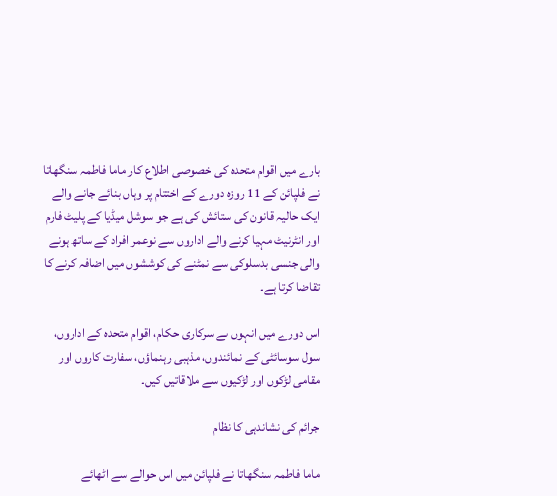بارے میں اقوام متحدہ کی خصوصی اطلاع کار ماما فاطمہ سنگھاتا نے فلپائن کے 11 روزہ دورے کے اختتام پر وہاں بنائے جانے والے ایک حالیہ قانون کی ستائش کی ہے جو سوشل میڈیا کے پلیٹ فارم اور انٹرنیٹ مہیا کرنے والے اداروں سے نوعمر افراد کے ساتھ ہونے والی جنسی بدسلوکی سے نمٹنے کی کوششوں میں اضافہ کرنے کا تقاضا کرتا ہے۔

اس دورے میں انہوں ںے سرکاری حکام، اقوام متحدہ کے اداروں، سول سوسائٹی کے نمائندوں، مذہبی رہنماؤں، سفارت کاروں اور مقامی لڑکوں اور لڑکیوں سے ملاقاتیں کیں۔

جرائم کی نشاندہی کا نظام

ماما فاطمہ سنگھاتا نے فلپائن میں اس حوالے سے اٹھائے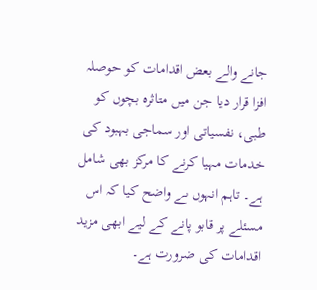جانے والے بعض اقدامات کو حوصلہ افزا قرار دیا جن میں متاثرہ بچوں کو طبی، نفسیاتی اور سماجی بہبود کی خدمات مہیا کرنے کا مرکز بھی شامل ہے۔ تاہم انہوں ںے واضح کیا کہ اس مسئلے پر قابو پانے کے لیے ابھی مزید اقدامات کی ضرورت ہے۔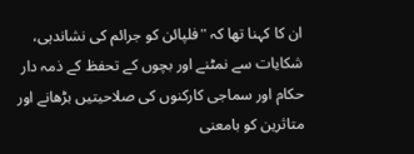ان کا کہنا تھا کہ ''فلپائن کو جرائم کی نشاندہی، شکایات سے نمٹنے اور بچوں کے تحفظ کے ذمہ دار حکام اور سماجی کارکنوں کی صلاحیتیں بڑھانے اور متاثرین کو بامعنی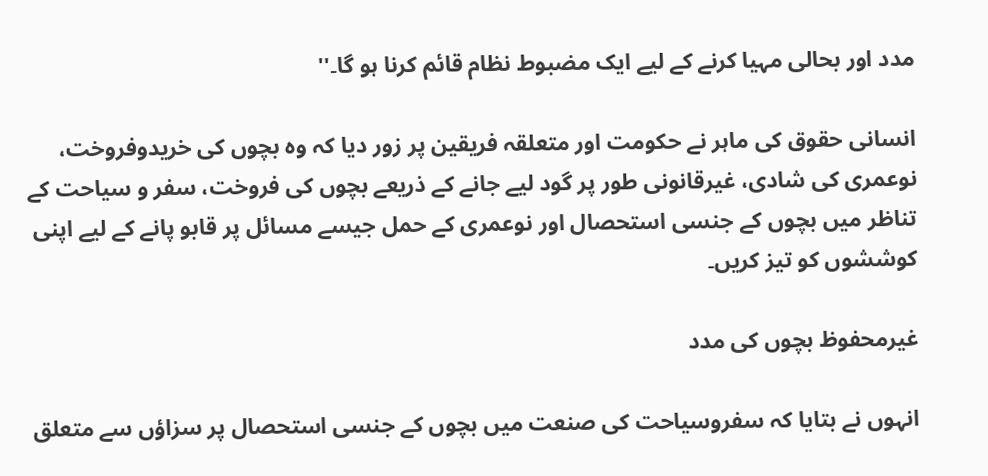مدد اور بحالی مہیا کرنے کے لیے ایک مضبوط نظام قائم کرنا ہو گا۔''

انسانی حقوق کی ماہر نے حکومت اور متعلقہ فریقین پر زور دیا کہ وہ بچوں کی خریدوفروخت، نوعمری کی شادی، غیرقانونی طور پر گود لیے جانے کے ذریعے بچوں کی فروخت، سفر و سیاحت کے تناظر میں بچوں کے جنسی استحصال اور نوعمری کے حمل جیسے مسائل پر قابو پانے کے لیے اپنی کوششوں کو تیز کریں۔

غیرمحفوظ بچوں کی مدد

انہوں نے بتایا کہ سفروسیاحت کی صنعت میں بچوں کے جنسی استحصال پر سزاؤں سے متعلق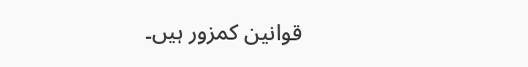قوانین کمزور ہیں۔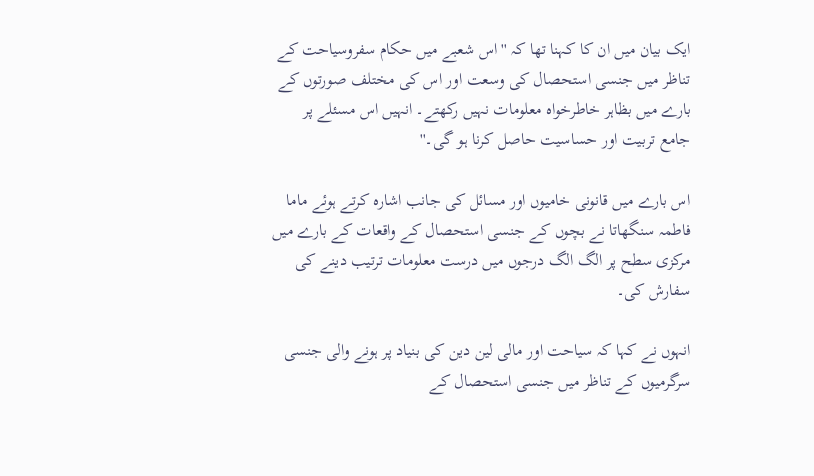ایک بیان میں ان کا کہنا تھا کہ ''اس شعبے میں حکام سفروسیاحت کے تناظر میں جنسی استحصال کی وسعت اور اس کی مختلف صورتوں کے بارے میں بظاہر خاطرخواہ معلومات نہیں رکھتے۔ انہیں اس مسئلے پر جامع تربیت اور حساسیت حاصل کرنا ہو گی۔''

اس بارے میں قانونی خامیوں اور مسائل کی جانب اشارہ کرتے ہوئے ماما فاطمہ سنگھاتا نے بچوں کے جنسی استحصال کے واقعات کے بارے میں مرکزی سطح پر الگ الگ درجوں میں درست معلومات ترتیب دینے کی سفارش کی۔

انہوں نے کہا کہ سیاحت اور مالی لین دین کی بنیاد پر ہونے والی جنسی سرگرمیوں کے تناظر میں جنسی استحصال کے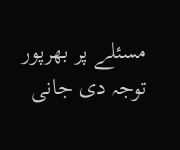مسئلے پر بھرپور توجہ دی جانی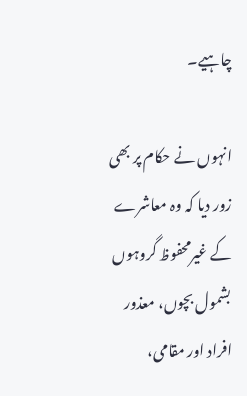چاہیے۔

انہوں نے حکام پر بھی زور دیا کہ وہ معاشرے کے غیرمحفوظ گروہوں بشمول بچوں، معذور افراد اور مقامی،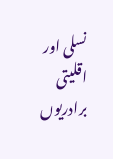نسلی اور اقلیتی برادریوں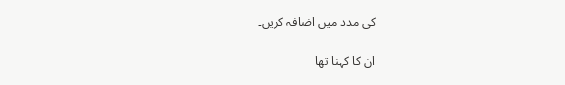کی مدد میں اضافہ کریں۔

ان کا کہنا تھا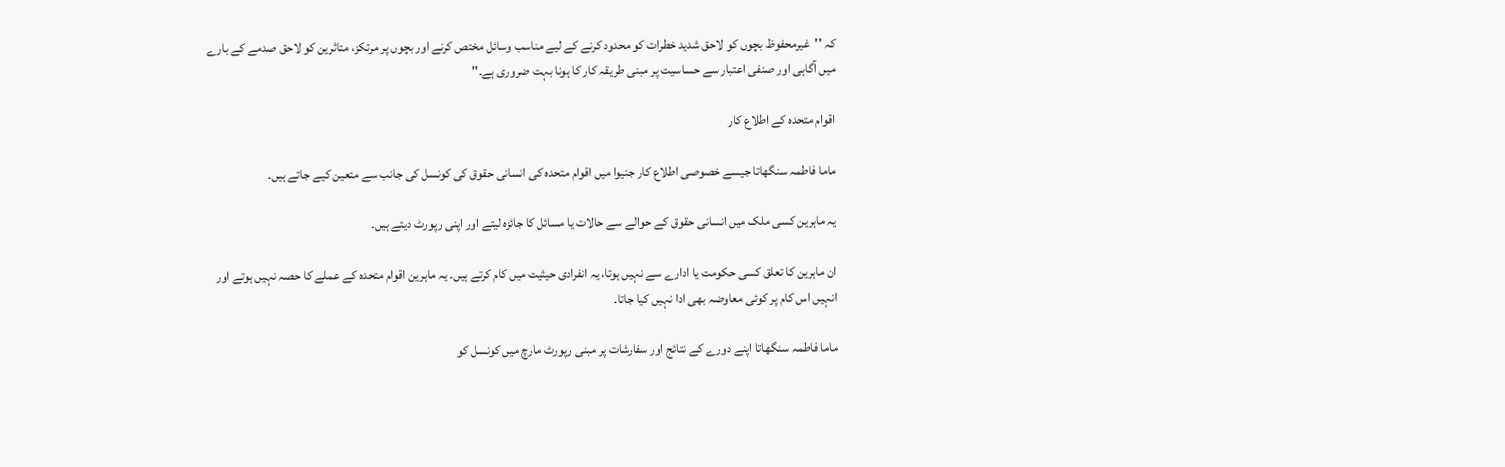کہ ''غیرمحفوظ بچوں کو لاحق شدید خطرات کو محدود کرنے کے لیے مناسب وسائل مختص کرنے اور بچوں پر مرتکز، متاثرین کو لاحق صدمے کے بارے میں آگاہی اور صنفی اعتبار سے حساسیت پر مبنی طریقہ کار کا ہونا بہت ضروری ہے۔''

اقوام متحدہ کے اطلاع کار

ماما فاطمہ سنگھاتا جیسے خصوصی اطلاع کار جنیوا میں اقوام متحدہ کی انسانی حقوق کی کونسل کی جانب سے متعین کیے جاتے ہیں۔

یہ ماہرین کسی ملک میں انسانی حقوق کے حوالے سے حالات یا مسائل کا جائزہ لیتے اور اپنی رپورٹ دیتے ہیں۔

ان ماہرین کا تعلق کسی حکومت یا ادارے سے نہیں ہوتا، یہ انفرادی حیثیت میں کام کرتے ہیں۔ یہ ماہرین اقوام متحدہ کے عملے کا حصہ نہیں ہوتے اور انہیں اس کام پر کوئی معاوضہ بھی ادا نہیں کیا جاتا۔

ماما فاطمہ سنگھاتا اپنے دورے کے نتائج اور سفارشات پر مبنی رپورٹ مارچ میں کونسل کو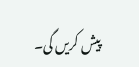پیش کریں گی۔